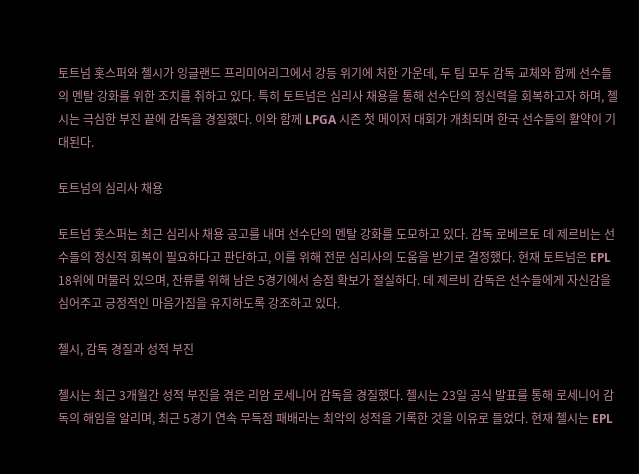토트넘 홋스퍼와 첼시가 잉글랜드 프리미어리그에서 강등 위기에 처한 가운데, 두 팀 모두 감독 교체와 함께 선수들의 멘탈 강화를 위한 조치를 취하고 있다. 특히 토트넘은 심리사 채용을 통해 선수단의 정신력을 회복하고자 하며, 첼시는 극심한 부진 끝에 감독을 경질했다. 이와 함께 LPGA 시즌 첫 메이저 대회가 개최되며 한국 선수들의 활약이 기대된다.

토트넘의 심리사 채용

토트넘 홋스퍼는 최근 심리사 채용 공고를 내며 선수단의 멘탈 강화를 도모하고 있다. 감독 로베르토 데 제르비는 선수들의 정신적 회복이 필요하다고 판단하고, 이를 위해 전문 심리사의 도움을 받기로 결정했다. 현재 토트넘은 EPL 18위에 머물러 있으며, 잔류를 위해 남은 5경기에서 승점 확보가 절실하다. 데 제르비 감독은 선수들에게 자신감을 심어주고 긍정적인 마음가짐을 유지하도록 강조하고 있다.

첼시, 감독 경질과 성적 부진

첼시는 최근 3개월간 성적 부진을 겪은 리암 로세니어 감독을 경질했다. 첼시는 23일 공식 발표를 통해 로세니어 감독의 해임을 알리며, 최근 5경기 연속 무득점 패배라는 최악의 성적을 기록한 것을 이유로 들었다. 현재 첼시는 EPL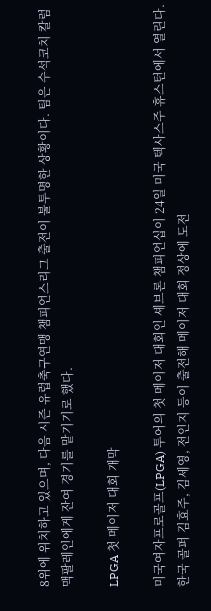8위에 위치하고 있으며, 다음 시즌 유럽축구연맹 챔피언스리그 출전이 불투명한 상황이다. 팀은 수석코치 칼럼 맥팔레인에게 잔여 경기를 맡기기로 했다.

LPGA 첫 메이저 대회 개막

미국여자프로골프(LPGA) 투어의 첫 메이저 대회인 셰브론 챔피언십이 24일 미국 텍사스주 휴스턴에서 열린다. 한국 골퍼 김효주, 김세영, 전인지 등이 출전해 메이저 대회 정상에 도전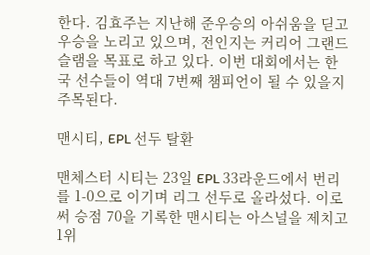한다. 김효주는 지난해 준우승의 아쉬움을 딛고 우승을 노리고 있으며, 전인지는 커리어 그랜드슬램을 목표로 하고 있다. 이번 대회에서는 한국 선수들이 역대 7번째 챔피언이 될 수 있을지 주목된다.

맨시티, EPL 선두 탈환

맨체스터 시티는 23일 EPL 33라운드에서 번리를 1-0으로 이기며 리그 선두로 올라섰다. 이로써 승점 70을 기록한 맨시티는 아스널을 제치고 1위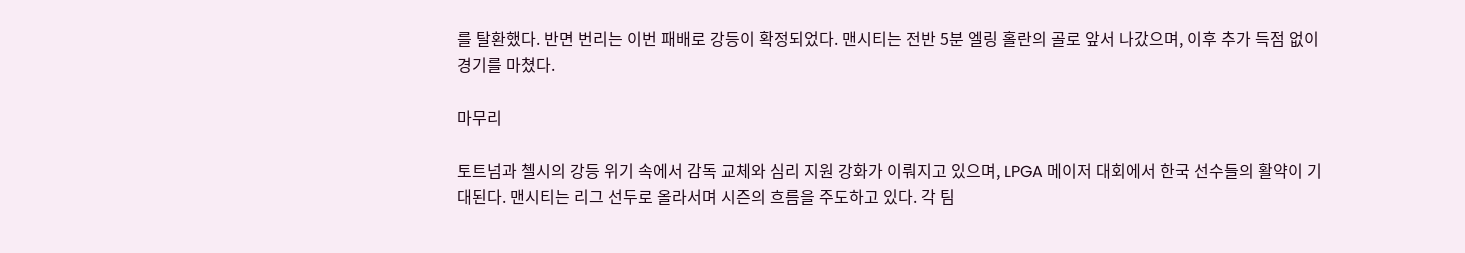를 탈환했다. 반면 번리는 이번 패배로 강등이 확정되었다. 맨시티는 전반 5분 엘링 홀란의 골로 앞서 나갔으며, 이후 추가 득점 없이 경기를 마쳤다.

마무리

토트넘과 첼시의 강등 위기 속에서 감독 교체와 심리 지원 강화가 이뤄지고 있으며, LPGA 메이저 대회에서 한국 선수들의 활약이 기대된다. 맨시티는 리그 선두로 올라서며 시즌의 흐름을 주도하고 있다. 각 팀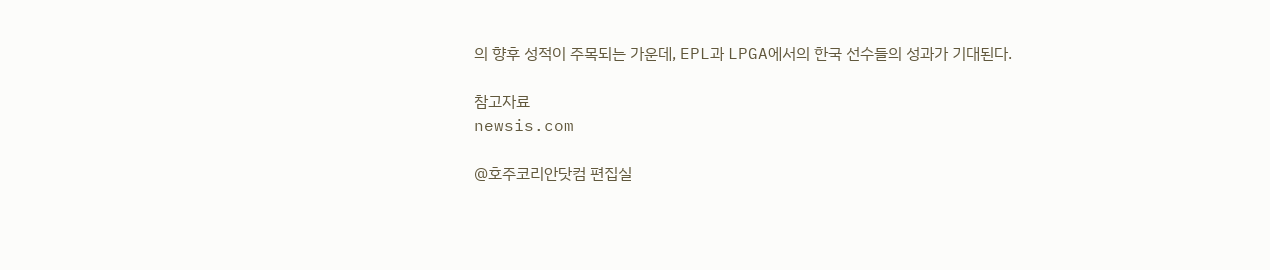의 향후 성적이 주목되는 가운데, EPL과 LPGA에서의 한국 선수들의 성과가 기대된다.

참고자료
newsis.com

@호주코리안닷컴 편집실